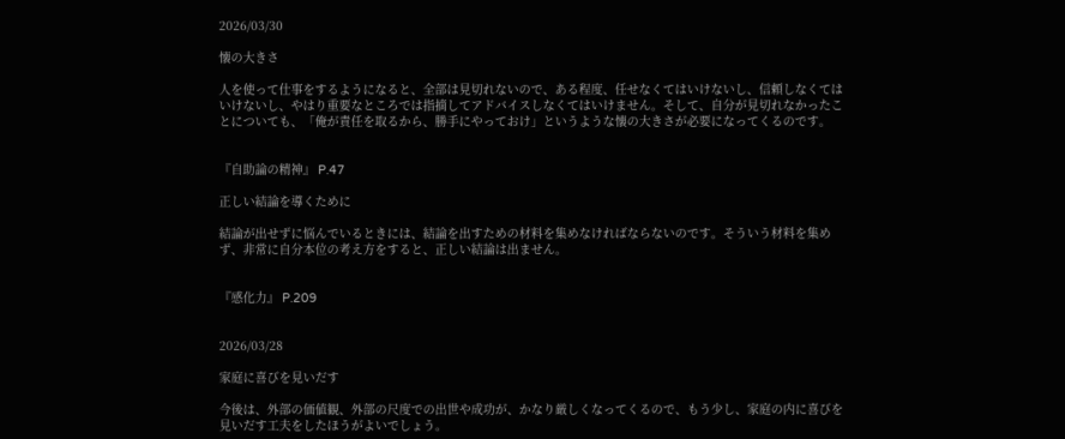2026/03/30

懐の大きさ

人を使って仕事をするようになると、全部は見切れないので、ある程度、任せなくてはいけないし、信頼しなくてはいけないし、やはり重要なところでは指摘してアドバイスしなくてはいけません。そして、自分が見切れなかったことについても、「俺が責任を取るから、勝手にやっておけ」というような懐の大きさが必要になってくるのです。


『自助論の精神』 P.47

正しい結論を導くために

結論が出せずに悩んでいるときには、結論を出すための材料を集めなければならないのです。そういう材料を集めず、非常に自分本位の考え方をすると、正しい結論は出ません。


『感化力』 P.209


2026/03/28

家庭に喜びを見いだす

今後は、外部の価値観、外部の尺度での出世や成功が、かなり厳しくなってくるので、もう少し、家庭の内に喜びを見いだす工夫をしたほうがよいでしょう。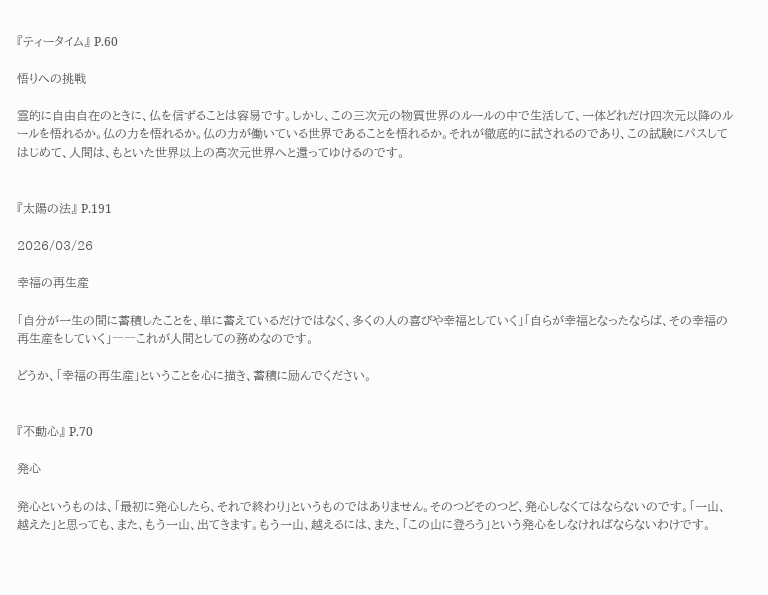『ティータイム』 P.60

悟りへの挑戦

霊的に自由自在のときに、仏を信ずることは容易です。しかし、この三次元の物質世界のルールの中で生活して、一体どれだけ四次元以降のルールを悟れるか。仏の力を悟れるか。仏の力が働いている世界であることを悟れるか。それが徹底的に試されるのであり、この試験にパスしてはじめて、人間は、もといた世界以上の高次元世界へと還ってゆけるのです。


『太陽の法』 P.191

2026/03/26

幸福の再生産

「自分が一生の間に蓄積したことを、単に蓄えているだけではなく、多くの人の喜びや幸福としていく」「自らが幸福となったならば、その幸福の再生産をしていく」――これが人間としての務めなのです。

どうか、「幸福の再生産」ということを心に描き、蓄積に励んでください。


『不動心』 P.70

発心

発心というものは、「最初に発心したら、それで終わり」というものではありません。そのつどそのつど、発心しなくてはならないのです。「一山、越えた」と思っても、また、もう一山、出てきます。もう一山、越えるには、また、「この山に登ろう」という発心をしなければならないわけです。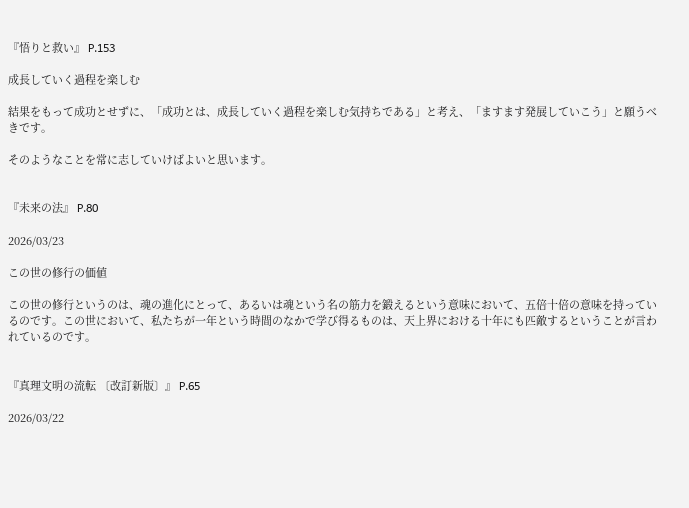『悟りと救い』 P.153

成長していく過程を楽しむ

結果をもって成功とせずに、「成功とは、成長していく過程を楽しむ気持ちである」と考え、「ますます発展していこう」と願うべきです。

そのようなことを常に志していけばよいと思います。


『未来の法』 P.80

2026/03/23

この世の修行の価値

この世の修行というのは、魂の進化にとって、あるいは魂という名の筋力を鍛えるという意味において、五倍十倍の意味を持っているのです。この世において、私たちが一年という時間のなかで学び得るものは、天上界における十年にも匹敵するということが言われているのです。


『真理文明の流転 〔改訂新版〕』 P.65

2026/03/22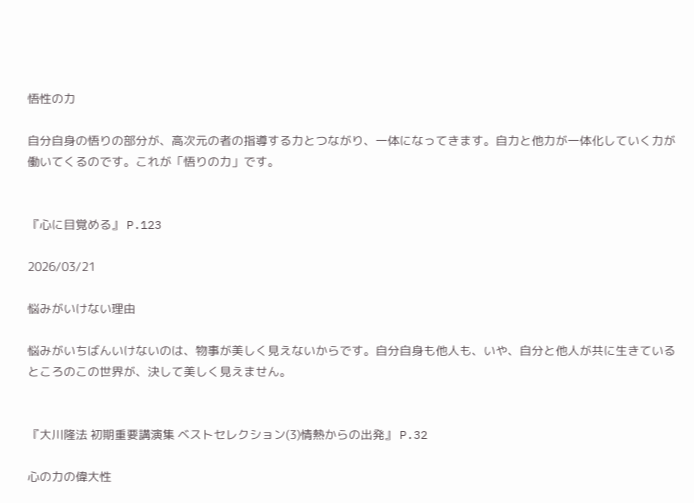悟性の力

自分自身の悟りの部分が、高次元の者の指導する力とつながり、一体になってきます。自力と他力が一体化していく力が働いてくるのです。これが「悟りの力」です。


『心に目覚める』 P.123

2026/03/21

悩みがいけない理由

悩みがいちばんいけないのは、物事が美しく見えないからです。自分自身も他人も、いや、自分と他人が共に生きているところのこの世界が、決して美しく見えません。


『大川隆法 初期重要講演集 ベストセレクション(3)情熱からの出発』 P.32

心の力の偉大性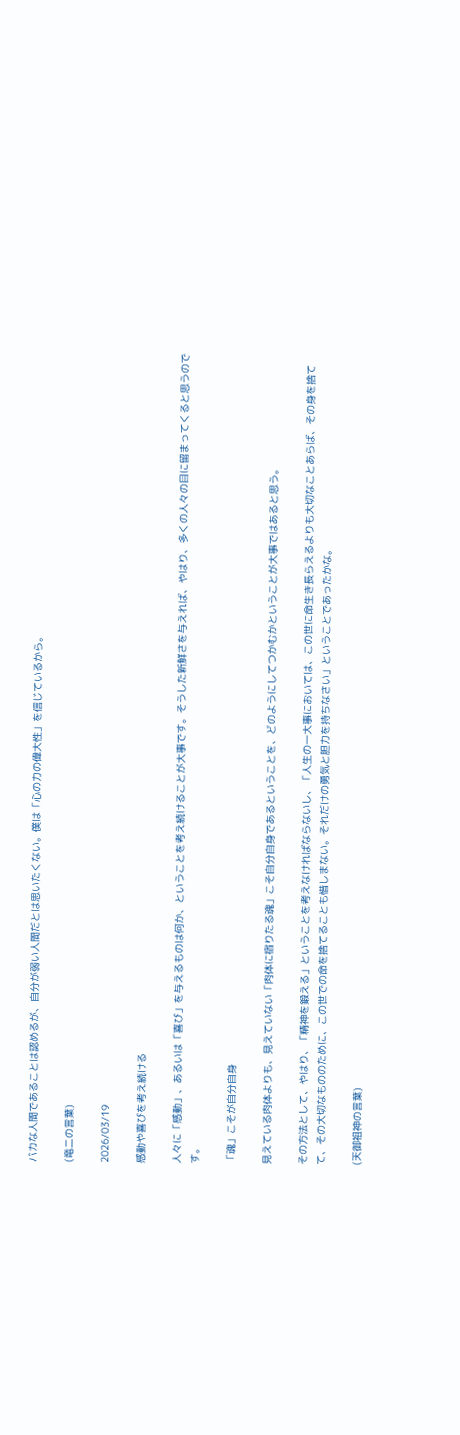バカな人間であることは認めるが、自分が弱い人間だとは思いたくない。僕は「心の力の偉大性」を信じているから。

(竜二の言葉)

2026/03/19

感動や喜びを考え続ける

人々に「感動」、あるいは「喜び」を与えるものは何か、ということを考え続けることが大事です。そうした新鮮さを与えれば、やはり、多くの人々の目に留まってくると思うのです。

「魂」こそが自分自身

見えている肉体よりも、見えていない「肉体に宿りたる魂」こそ自分自身であるということを、どのようにしてつかむかということが大事ではあると思う。

その方法として、やはり、「精神を鍛える」ということを考えなければならないし、「人生の一大事においては、この世に命生き長らえるよりも大切なことあらば、その身を捨てて、その大切なもののために、この世での命を捨てることも惜しまない。それだけの勇気と胆力を持ちなさい」ということであったかな。

(天御祖神の言葉)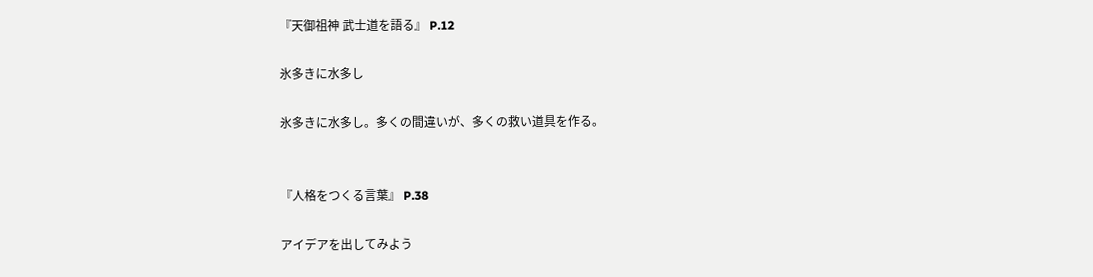『天御祖神 武士道を語る』 P.12

氷多きに水多し

氷多きに水多し。多くの間違いが、多くの救い道具を作る。


『人格をつくる言葉』 P.38

アイデアを出してみよう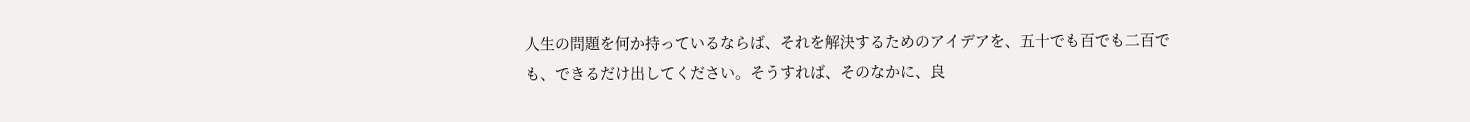人生の問題を何か持っているならば、それを解決するためのアイデアを、五十でも百でも二百でも、できるだけ出してください。そうすれば、そのなかに、良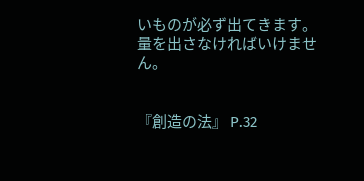いものが必ず出てきます。量を出さなければいけません。


『創造の法』 P.32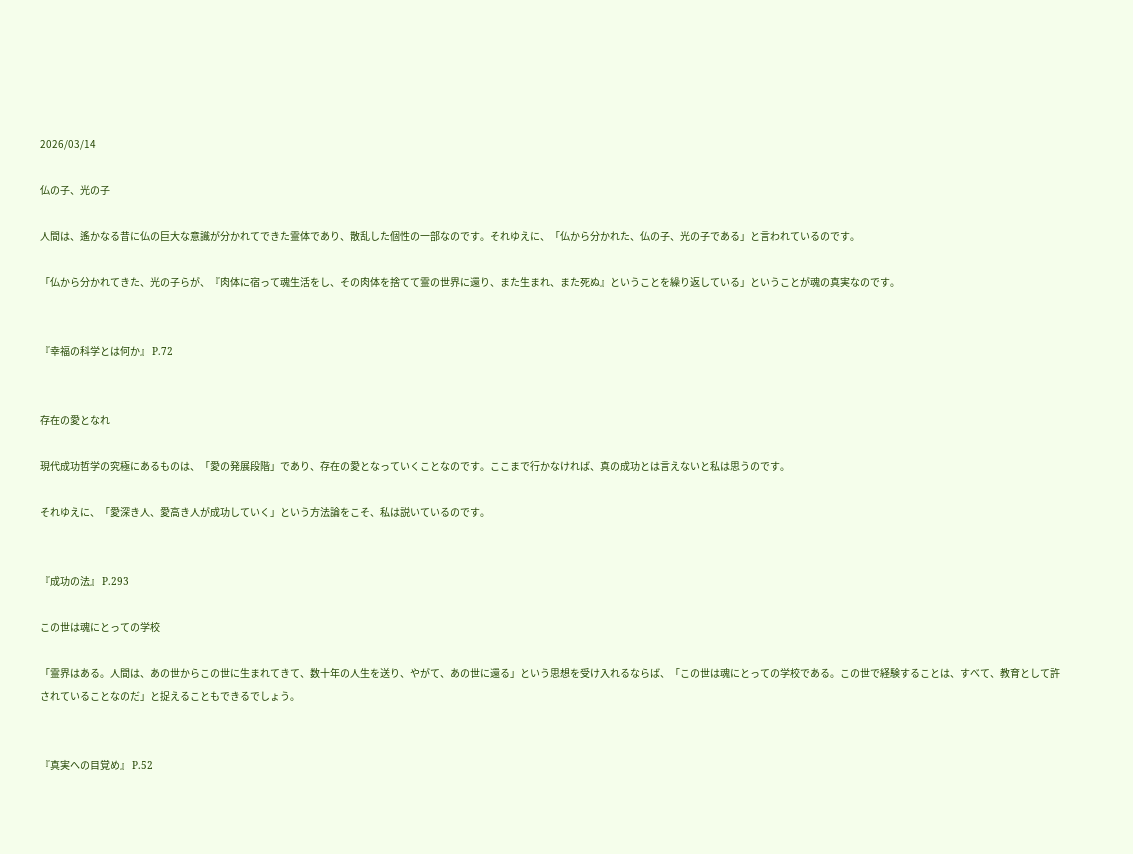2026/03/14

仏の子、光の子

人間は、遙かなる昔に仏の巨大な意識が分かれてできた霊体であり、散乱した個性の一部なのです。それゆえに、「仏から分かれた、仏の子、光の子である」と言われているのです。

「仏から分かれてきた、光の子らが、『肉体に宿って魂生活をし、その肉体を捨てて霊の世界に還り、また生まれ、また死ぬ』ということを繰り返している」ということが魂の真実なのです。


『幸福の科学とは何か』 P.72


存在の愛となれ

現代成功哲学の究極にあるものは、「愛の発展段階」であり、存在の愛となっていくことなのです。ここまで行かなければ、真の成功とは言えないと私は思うのです。

それゆえに、「愛深き人、愛高き人が成功していく」という方法論をこそ、私は説いているのです。


『成功の法』 P.293

この世は魂にとっての学校

「霊界はある。人間は、あの世からこの世に生まれてきて、数十年の人生を送り、やがて、あの世に還る」という思想を受け入れるならば、「この世は魂にとっての学校である。この世で経験することは、すべて、教育として許されていることなのだ」と捉えることもできるでしょう。


『真実への目覚め』 P.52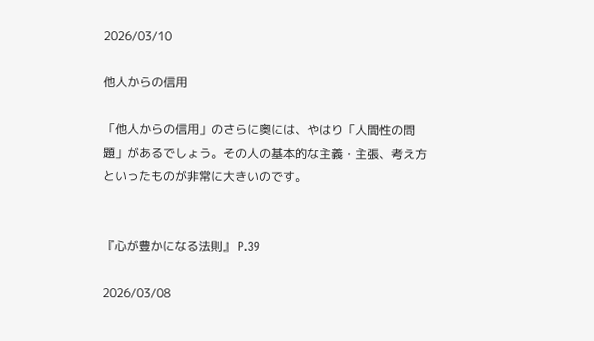2026/03/10

他人からの信用

「他人からの信用」のさらに奥には、やはり「人間性の問題」があるでしょう。その人の基本的な主義・主張、考え方といったものが非常に大きいのです。


『心が豊かになる法則』 P.39

2026/03/08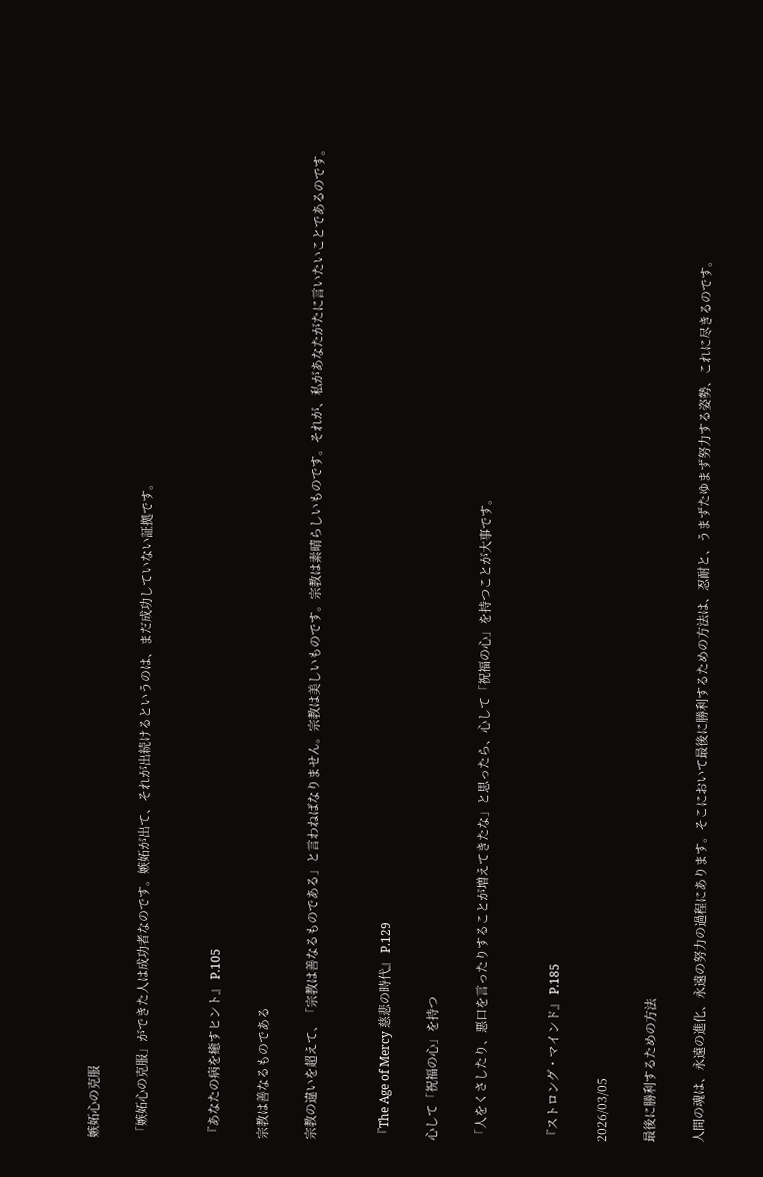嫉妬心の克服

「嫉妬心の克服」ができた人は成功者なのです。嫉妬が出て、それが出続けるというのは、まだ成功していない証拠です。


『あなたの病を癒すヒント』 P.105

宗教は善なるものである

宗教の違いを超えて、「宗教は善なるものである」と言わねばなりません。宗教は美しいものです。宗教は素晴らしいものです。それが、私があなたがたに言いたいことであるのです。


『The Age of Mercy 慈悲の時代』 P.129

心して「祝福の心」を持つ

「人をくさしたり、悪口を言ったりすることが増えてきたな」と思ったら、心して「祝福の心」を持つことが大事です。


『ストロング・マインド』 P.185

2026/03/05

最後に勝利するための方法

人間の魂は、永遠の進化、永遠の努力の過程にあります。そこにおいて最後に勝利するための方法は、忍耐と、うまずたゆまず努力する姿勢、これに尽きるのです。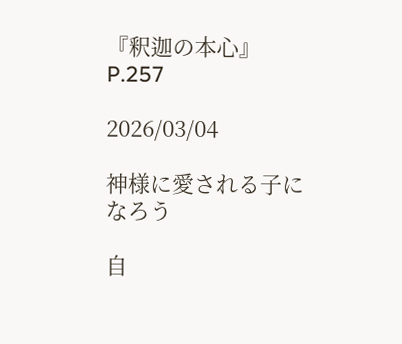『釈迦の本心』 P.257

2026/03/04

神様に愛される子になろう

自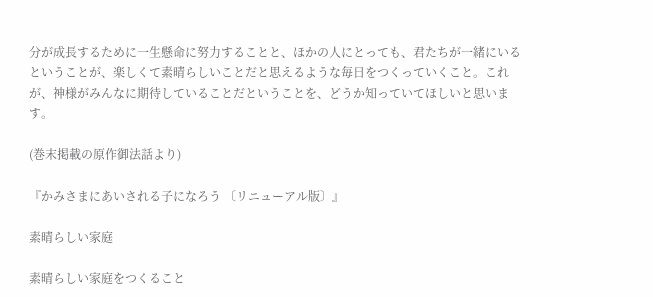分が成長するために一生懸命に努力することと、ほかの人にとっても、君たちが一緒にいるということが、楽しくて素晴らしいことだと思えるような毎日をつくっていくこと。これが、神様がみんなに期待していることだということを、どうか知っていてほしいと思います。

(巻末掲載の原作御法話より)

『かみさまにあいされる子になろう 〔リニューアル版〕』

素晴らしい家庭

素晴らしい家庭をつくること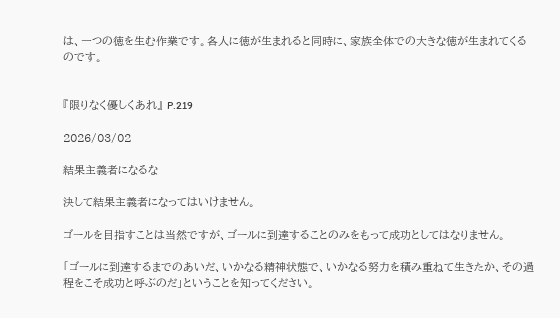は、一つの徳を生む作業です。各人に徳が生まれると同時に、家族全体での大きな徳が生まれてくるのです。


『限りなく優しくあれ』 P.219

2026/03/02

結果主義者になるな

決して結果主義者になってはいけません。

ゴールを目指すことは当然ですが、ゴールに到達することのみをもって成功としてはなりません。

「ゴールに到達するまでのあいだ、いかなる精神状態で、いかなる努力を積み重ねて生きたか、その過程をこそ成功と呼ぶのだ」ということを知ってください。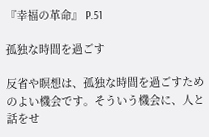『幸福の革命』 P.51

孤独な時間を過ごす

反省や瞑想は、孤独な時間を過ごすためのよい機会です。そういう機会に、人と話をせ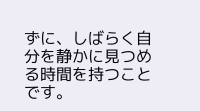ずに、しばらく自分を静かに見つめる時間を持つことです。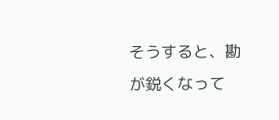そうすると、勘が鋭くなって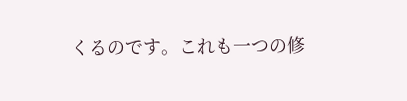くるのです。これも一つの修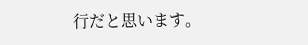行だと思います。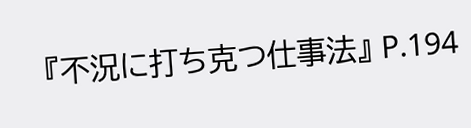『不況に打ち克つ仕事法』 P.194